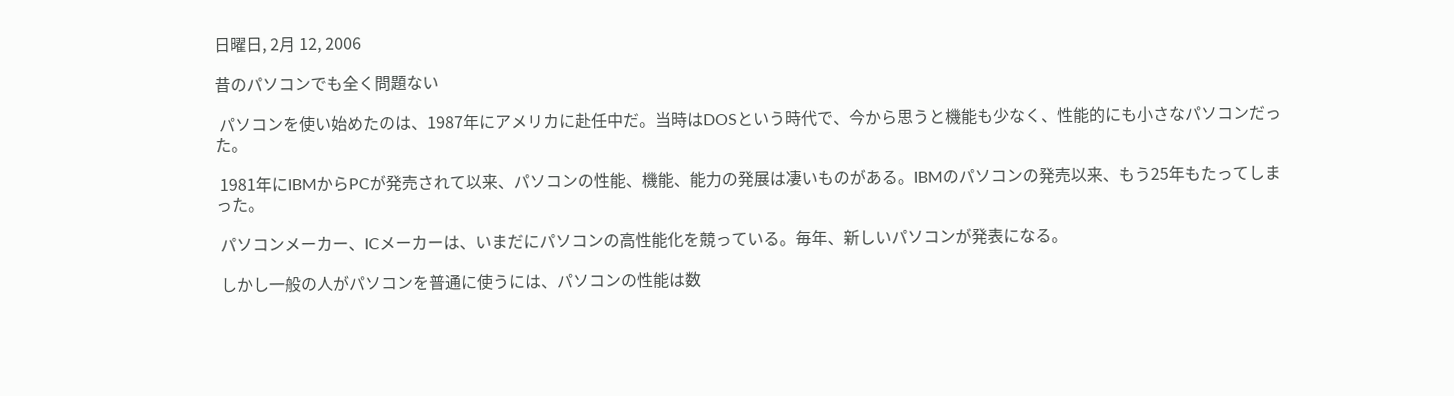日曜日, 2月 12, 2006

昔のパソコンでも全く問題ない

 パソコンを使い始めたのは、1987年にアメリカに赴任中だ。当時はDOSという時代で、今から思うと機能も少なく、性能的にも小さなパソコンだった。

 1981年にIBMからPCが発売されて以来、パソコンの性能、機能、能力の発展は凄いものがある。IBMのパソコンの発売以来、もう25年もたってしまった。

 パソコンメーカー、ICメーカーは、いまだにパソコンの高性能化を競っている。毎年、新しいパソコンが発表になる。

 しかし一般の人がパソコンを普通に使うには、パソコンの性能は数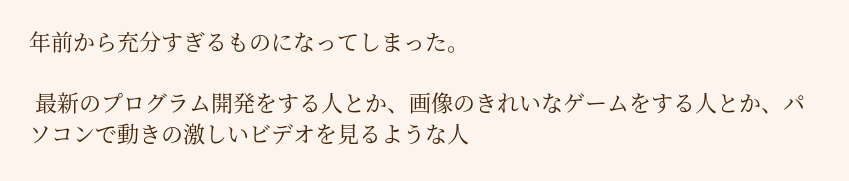年前から充分すぎるものになってしまった。

 最新のプログラム開発をする人とか、画像のきれいなゲームをする人とか、パソコンで動きの激しいビデオを見るような人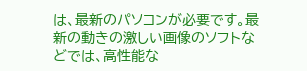は、最新のパソコンが必要です。最新の動きの激しい画像のソフトなどでは、高性能な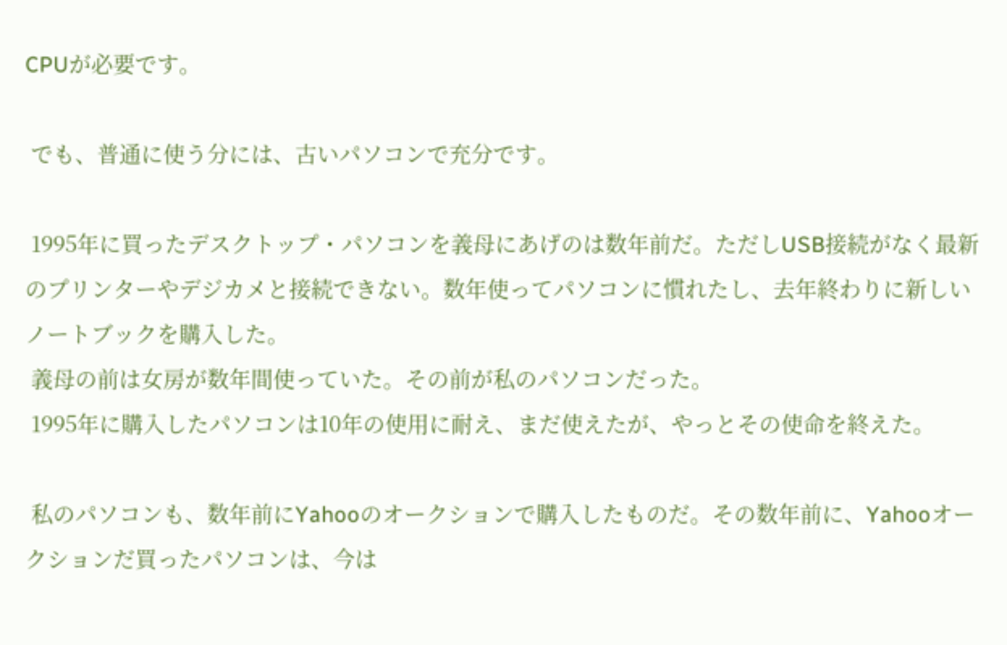CPUが必要です。

 でも、普通に使う分には、古いパソコンで充分です。

 1995年に買ったデスクトップ・パソコンを義母にあげのは数年前だ。ただしUSB接続がなく最新のプリンターやデジカメと接続できない。数年使ってパソコンに慣れたし、去年終わりに新しいノートブックを購入した。
 義母の前は女房が数年間使っていた。その前が私のパソコンだった。
 1995年に購入したパソコンは10年の使用に耐え、まだ使えたが、やっとその使命を終えた。

 私のパソコンも、数年前にYahooのオークションで購入したものだ。その数年前に、Yahooオークションだ買ったパソコンは、今は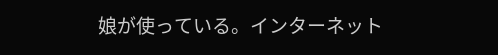娘が使っている。インターネット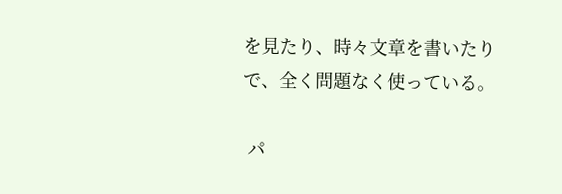を見たり、時々文章を書いたりで、全く問題なく使っている。

 パ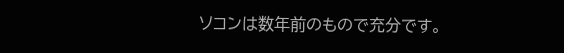ソコンは数年前のもので充分です。